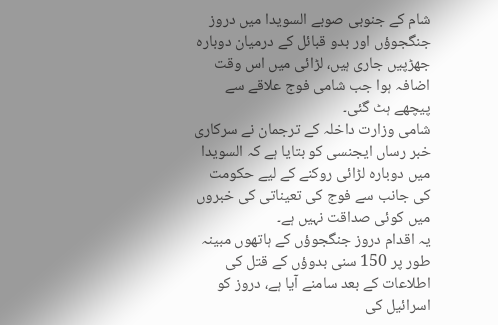شام کے جنوبی صوبے السویدا میں دروز جنگجوؤں اور بدو قبائل کے درمیان دوبارہ جھڑپیں جاری ہیں، لڑائی میں اس وقت اضافہ ہوا جب شامی فوج علاقے سے پیچھے ہٹ گئی۔
شامی وزارت داخلہ کے ترجمان نے سرکاری خبر رساں ایجنسی کو بتایا ہے کہ السویدا میں دوبارہ لڑائی روکنے کے لیے حکومت کی جانب سے فوج کی تعیناتی کی خبروں میں کوئی صداقت نہیں ہے۔
یہ اقدام دروز جنگجوؤں کے ہاتھوں مبینہ طور پر 150 سنی بدوؤں کے قتل کی اطلاعات کے بعد سامنے آیا ہے، دروز کو اسرائیل کی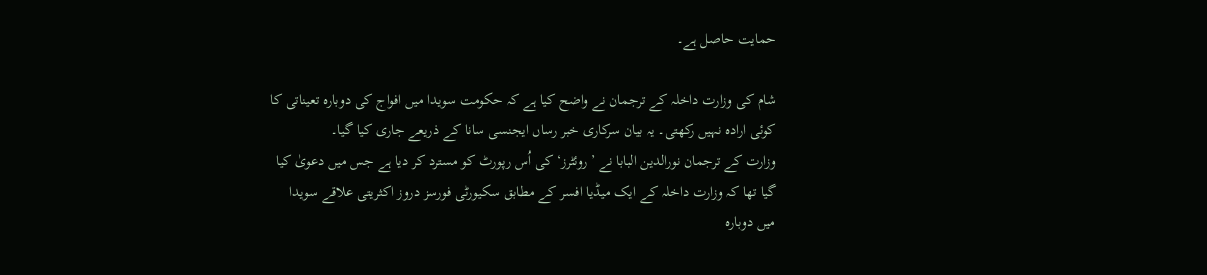حمایت حاصل ہے۔

شام کی وزارت داخلہ کے ترجمان نے واضح کیا ہے کہ حکومت سویدا میں افواج کی دوبارہ تعیناتی کا کوئی ارادہ نہیں رکھتی۔ یہ بیان سرکاری خبر رساں ایجنسی سانا کے ذریعے جاری کیا گیا۔
وزارت کے ترجمان نورالدین البابا نے ’روئٹرز‘ کی اُس رپورٹ کو مسترد کر دیا ہے جس میں دعویٰ کیا گیا تھا کہ وزارت داخلہ کے ایک میڈیا افسر کے مطابق سکیورٹی فورسز دروز اکثریتی علاقے سویدا میں دوبارہ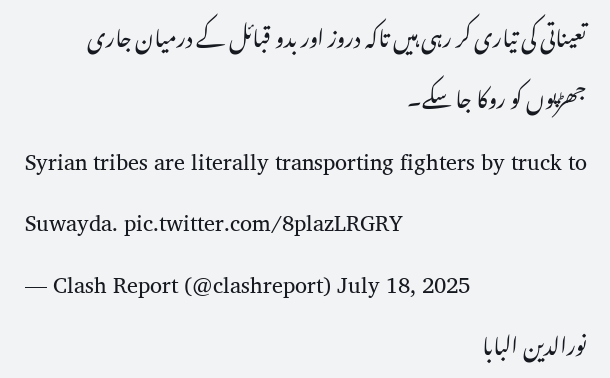تعیناتی کی تیاری کر رہی ہیں تاکہ دروز اور بدو قبائل کے درمیان جاری جھڑپوں کو روکا جا سکے۔
Syrian tribes are literally transporting fighters by truck to Suwayda. pic.twitter.com/8plazLRGRY
— Clash Report (@clashreport) July 18, 2025
نورالدین البابا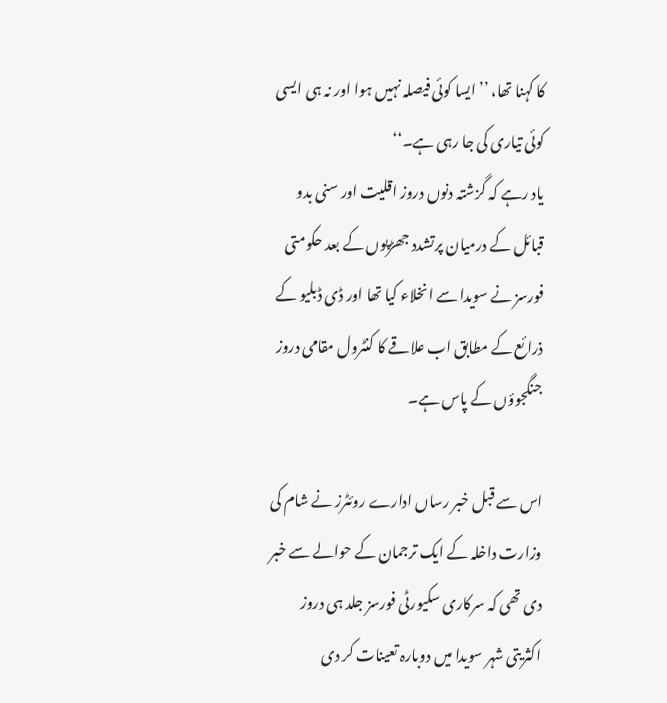کا کہنا تھا، ’’ایسا کوئی فیصلہ نہیں ہوا اور نہ ہی ایسی کوئی تیاری کی جا رہی ہے۔‘‘
یاد رہے کہ گزشتہ دنوں دروز اقلیت اور سنی بدو قبائل کے درمیان پرتشدد جھڑپوں کے بعد حکومتی فورسز نے سویدا سے انخلاء کیا تھا اور ڈی ڈبلیو کے ذرائع کے مطابق اب علاقے کا کنٹرول مقامی دروز جنگجوؤں کے پاس ہے۔

اس سے قبل خبر رساں ادارے روئٹرز نے شام کی وزارت داخلہ کے ایک ترجمان کے حوالے سے خبر دی تھی کہ سرکاری سکیورٹی فورسز جلد ہی دروز اکثریتی شہر سویدا میں دوبارہ تعینات کر دی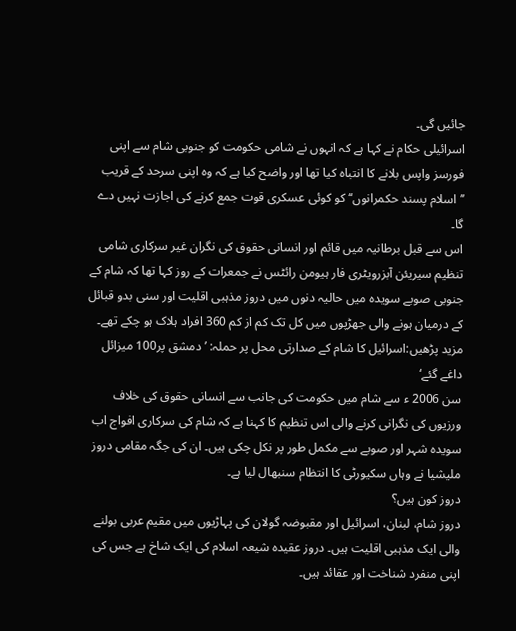جائیں گی۔
اسرائیلی حکام نے کہا ہے کہ انہوں نے شامی حکومت کو جنوبی شام سے اپنی فورسز واپس بلانے کا انتباہ کیا تھا اور واضح کیا ہے کہ وہ اپنی سرحد کے قریب ’’اسلام پسند حکمرانوں‘‘ کو کوئی عسکری قوت جمع کرنے کی اجازت نہیں دے گا۔
اس سے قبل برطانیہ میں قائم اور انسانی حقوق کی نگران غیر سرکاری شامی تنظیم سیریئن آبزرویٹری فار ہیومن رائٹس نے جمعرات کے روز کہا تھا کہ شام کے جنوبی صوبے سویدہ میں حالیہ دنوں میں دروز مذہبی اقلیت اور سنی بدو قبائل کے درمیان ہونے والی جھڑپوں میں کل تک کم از کم 360 افراد ہلاک ہو چکے تھے۔
مزید پڑھیں:اسرائیل کا شام کے صدارتی محل پر حملہ: ’دمشق پر100 میزائل داغے گئے‘
سن 2006 ء سے شام میں حکومت کی جانب سے انسانی حقوق کی خلاف ورزیوں کی نگرانی کرنے والی اس تنظیم کا کہنا ہے کہ شام کی سرکاری افواج اب سویدہ شہر اور صوبے سے مکمل طور پر نکل چکی ہیں۔ ان کی جگہ مقامی دروز ملیشیا نے وہاں سکیورٹی کا انتظام سنبھال لیا ہے۔
دروز کون ہیں؟
دروز شام، لبنان، اسرائیل اور مقبوضہ گولان کی پہاڑیوں میں مقیم عربی بولنے والی ایک مذہبی اقلیت ہیں۔ دروز عقیدہ شیعہ اسلام کی ایک شاخ ہے جس کی اپنی منفرد شناخت اور عقائد ہیں۔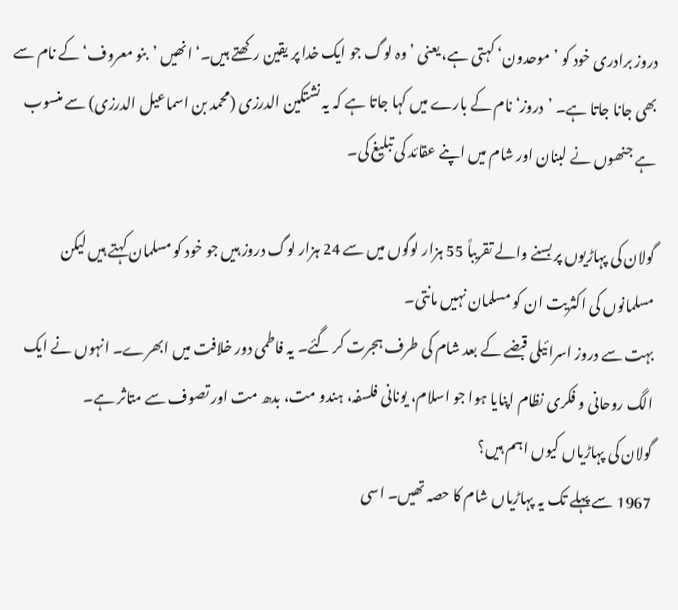دروز برادری خود کو ’موحدون‘ کہتی ہے، یعنی ’وہ لوگ جو ایک خدا پر یقین رکھتے ہیں۔‘ انھیں ’بنو معروف‘ کے نام سے بھی جانا جاتا ہے۔ ’دروز‘ نام کے بارے میں کہا جاتا ہے کہ یہ نشتکین الدرزی (محمد بن اسماعیل الدرزی) سے منسوب ہے جنھوں نے لبنان اور شام میں اپنے عقائد کی تبلیغ کی۔

گولان کی پہاڑیوں پر بسنے والے تقریباً 55 ہزار لوگوں میں سے 24 ہزار لوگ دروز ہیں جو خود کو مسلمان کہتے ہیں لیکن مسلمانوں کی اکثریت ان کو مسلمان نہیں مانتی۔
بہت سے دروز اسرائیلی قبضے کے بعد شام کی طرف ہجرت کر گئے۔ یہ فاطمی دور خلافت میں ابھرے۔ انہوں نے ایک الگ روحانی و فکری نظام اپنایا ہوا جو اسلام، یونانی فلسفہ، ہندو مت، بدھ مت اور تصوف سے متاثر ہے۔
گولان کی پہاڑیاں کیوں اہم ہیں؟
1967 سے پہلے تک یہ پہاڑیاں شام کا حصہ تھیں۔ اسی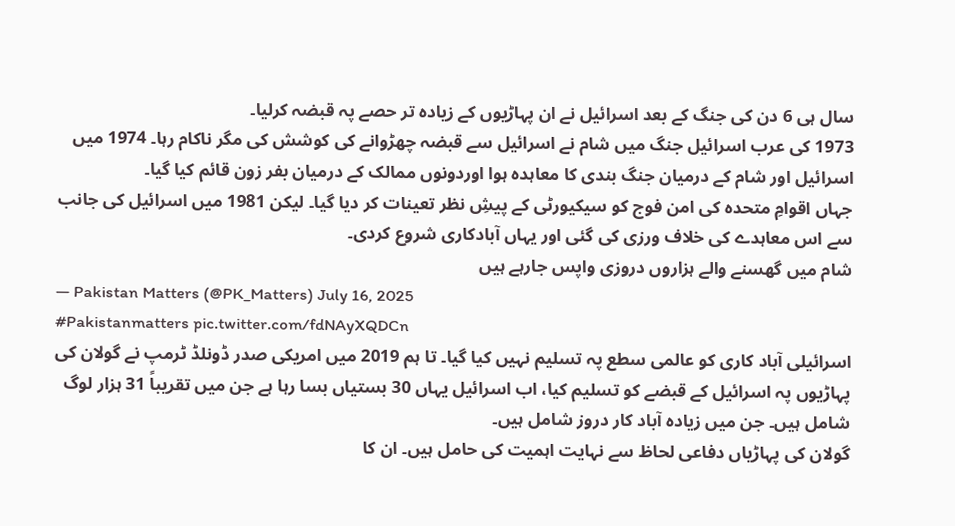سال ہی 6 دن کی جنگ کے بعد اسرائیل نے ان پہاڑیوں کے زیادہ تر حصے پہ قبضہ کرلیا۔
1973 کی عرب اسرائیل جنگ میں شام نے اسرائیل سے قبضہ چھڑوانے کی کوشش کی مگر ناکام رہا۔ 1974 میں اسرائیل اور شام کے درمیان جنگ بندی کا معاہدہ ہوا اوردونوں ممالک کے درمیان بفر زون قائم کیا گیا۔
جہاں اقوامِ متحدہ کی امن فوج کو سیکیورٹی کے پیشِ نظر تعینات کر دیا گیا۔ لیکن 1981 میں اسرائیل کی جانب سے اس معاہدے کی خلاف ورزی کی گئی اور یہاں آبادکاری شروع کردی۔
شام میں گھسنے والے ہزاروں دروزی واپس جارہے ہیں
— Pakistan Matters (@PK_Matters) July 16, 2025
#Pakistanmatters pic.twitter.com/fdNAyXQDCn
اسرائیلی آباد کاری کو عالمی سطع پہ تسلیم نہیں کیا گیا۔ تا ہم 2019 میں امریکی صدر ڈونلڈ ٹرمپ نے گولان کی پہاڑیوں پہ اسرائیل کے قبضے کو تسلیم کیا، اب اسرائیل یہاں 30 بستیاں بسا رہا ہے جن میں تقریباً 31 ہزار لوگ شامل ہیں۔ جن میں زیادہ آباد کار دروز شامل ہیں۔
گولان کی پہاڑیاں دفاعی لحاظ سے نہایت اہمیت کی حامل ہیں۔ ان کا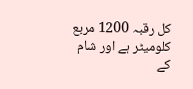کل رقبہ 1200 مربع کلومیٹر ہے اور شام کے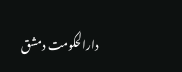دارالحکومت دمشق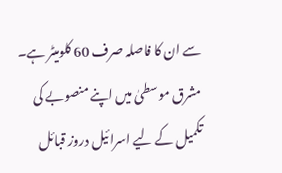سے ان کا فاصلہ صرف 60 کلومیٹر ہے۔
مشرق موسطیٰ میں اپنے منصوبے کی تکمیل کے لیے اسرائیل دروز قبائل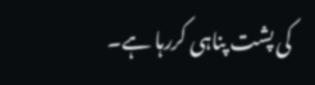کی پشت پناہی کررہا ہے۔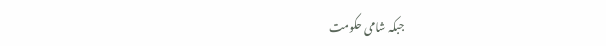جبکہ شامی حکومت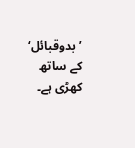’بدوقبائل‘ کے ساتھ کھڑی ہے۔